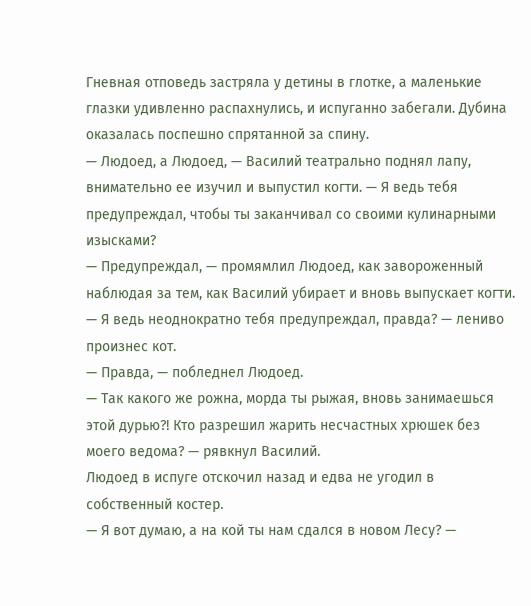Гневная отповедь застряла у детины в глотке, а маленькие глазки удивленно распахнулись, и испуганно забегали. Дубина оказалась поспешно спрятанной за спину.
— Людоед, а Людоед, — Василий театрально поднял лапу, внимательно ее изучил и выпустил когти. — Я ведь тебя предупреждал, чтобы ты заканчивал со своими кулинарными изысками?
— Предупреждал, — промямлил Людоед, как завороженный наблюдая за тем, как Василий убирает и вновь выпускает когти.
— Я ведь неоднократно тебя предупреждал, правда? — лениво произнес кот.
— Правда, — побледнел Людоед.
— Так какого же рожна, морда ты рыжая, вновь занимаешься этой дурью?! Кто разрешил жарить несчастных хрюшек без моего ведома? — рявкнул Василий.
Людоед в испуге отскочил назад и едва не угодил в собственный костер.
— Я вот думаю, а на кой ты нам сдался в новом Лесу? —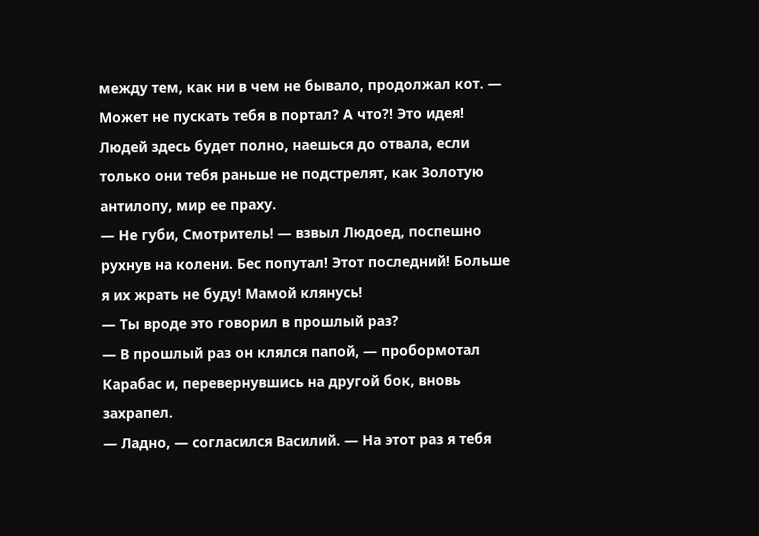между тем, как ни в чем не бывало, продолжал кот. — Может не пускать тебя в портал? А что?! Это идея! Людей здесь будет полно, наешься до отвала, если только они тебя раньше не подстрелят, как Золотую антилопу, мир ее праху.
— Не губи, Смотритель! — взвыл Людоед, поспешно рухнув на колени. Бес попутал! Этот последний! Больше я их жрать не буду! Мамой клянусь!
— Ты вроде это говорил в прошлый раз?
— В прошлый раз он клялся папой, — пробормотал Карабас и, перевернувшись на другой бок, вновь захрапел.
— Ладно, — согласился Василий. — На этот раз я тебя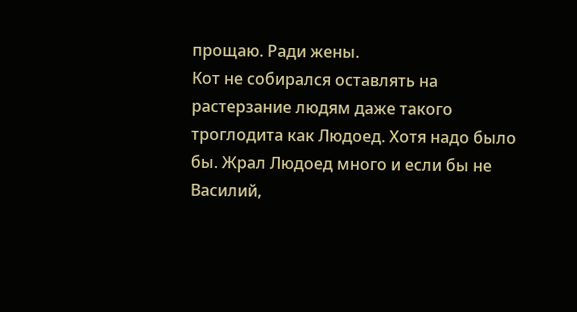прощаю. Ради жены.
Кот не собирался оставлять на растерзание людям даже такого троглодита как Людоед. Хотя надо было бы. Жрал Людоед много и если бы не Василий,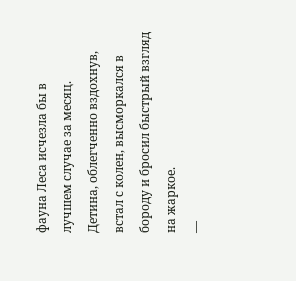фауна Леса исчезла бы в лучшем случае за месяц.
Детина, облегченно вздохнув, встал с колен, высморкался в бороду и бросил быстрый взгляд на жаркое.
—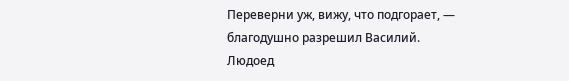Переверни уж, вижу, что подгорает, — благодушно разрешил Василий.
Людоед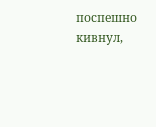поспешно кивнул,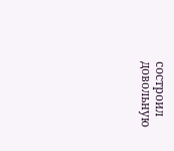состроил довольную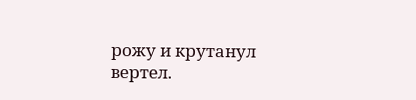рожу и крутанул вертел.